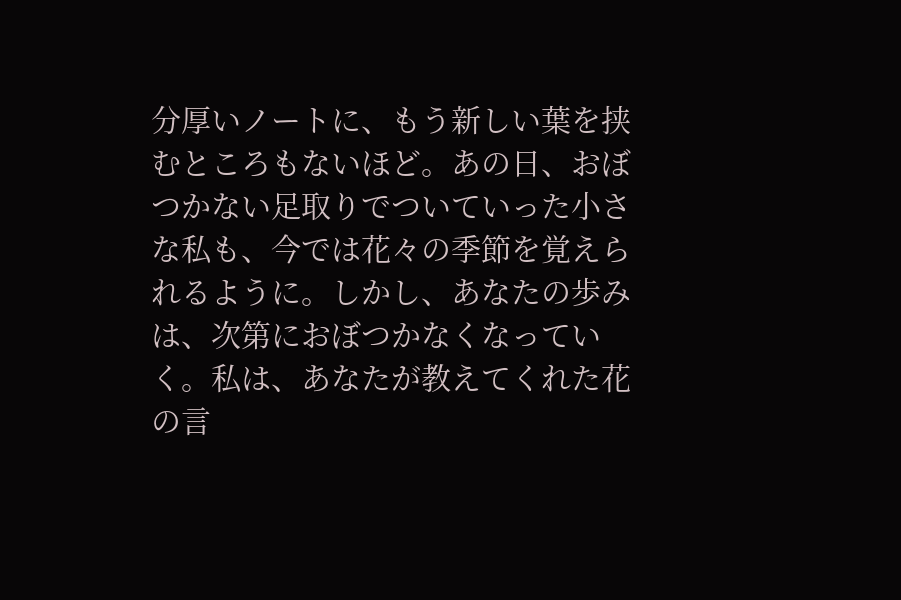分厚いノートに、もう新しい葉を挟むところもないほど。あの日、おぼつかない足取りでついていった小さな私も、今では花々の季節を覚えられるように。しかし、あなたの歩みは、次第におぼつかなくなっていく。私は、あなたが教えてくれた花の言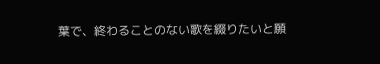葉で、終わることのない歌を綴りたいと願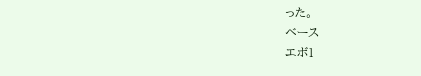った。
ベース
エボ1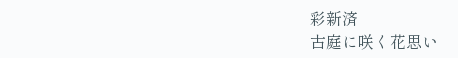彩新済
古庭に咲く花思い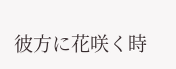彼方に花咲く時